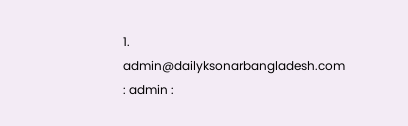1. admin@dailyksonarbangladesh.com : admin :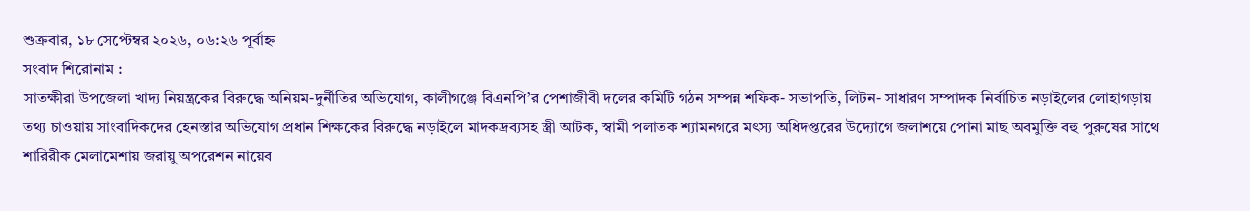শুক্রবার, ১৮ সেপ্টেম্বর ২০২৬, ০৬:২৬ পূর্বাহ্ন
সংবাদ শিরোনাম :
সাতক্ষীরা উপজেলা খাদ্য নিয়ন্ত্রকের বিরুদ্ধে অনিয়ম-দুর্নীতির অভিযোগ, কালীগঞ্জে বিএনপি’র পেশাজীবী দলের কমিটি গঠন সম্পন্ন শফিক- সভাপতি, লিটন- সাধারণ সম্পাদক নির্বাচিত নড়াইলের লোহাগড়ায় তথ্য চাওয়ায় সাংবাদিকদের হেনস্তার অভিযোগ প্রধান শিক্ষকের বিরুদ্ধে নড়াইলে মাদকদ্রব্যসহ স্ত্রী আটক, স্বামী পলাতক শ্যামনগরে মৎস্য অধিদপ্তরের উদ্যোগে জলাশয়ে পোনা মাছ অবমুক্তি বহু পুরুষের সাথে শারিরীক মেলামেশায় জরায়ু অপরেশন নায়েব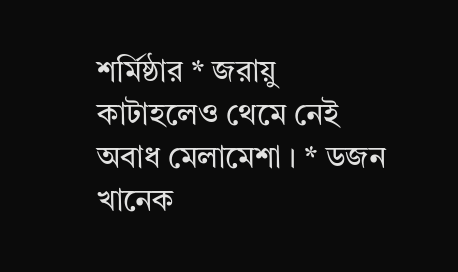শর্মিষ্ঠার * জরায়ু কাটাহলেও থেমে নেই অবাধ মেলামেশা । * ডজন খানেক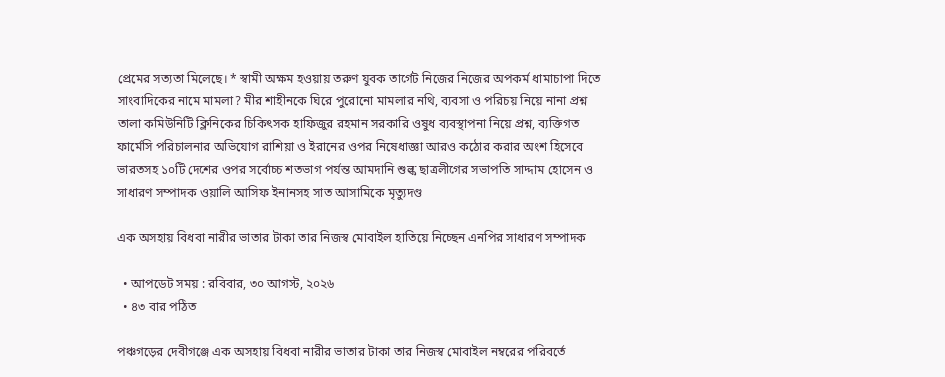প্রেমের সত্যতা মিলেছে। * স্বামী অক্ষম হওয়ায় তরুণ যুবক তার্গেট নিজের নিজের অপকর্ম ধামাচাপা দিতে সাংবাদিকের নামে মামলা? মীর শাহীনকে ঘিরে পুরোনো মামলার নথি, ব্যবসা ও পরিচয় নিয়ে নানা প্রশ্ন তালা কমিউনিটি ক্লিনিকের চিকিৎসক হাফিজুর রহমান সরকারি ওষুধ ব্যবস্থাপনা নিয়ে প্রশ্ন, ব্যক্তিগত ফার্মেসি পরিচালনার অভিযোগ রাশিয়া ও ইরানের ওপর নিষেধাজ্ঞা আরও কঠোর করার অংশ হিসেবে ভারতসহ ১০টি দেশের ওপর সর্বোচ্চ শতভাগ পর্যন্ত আমদানি শুল্ক ছাত্রলীগের সভাপতি সাদ্দাম হোসেন ও সাধারণ সম্পাদক ওয়ালি আসিফ ইনানসহ সাত আসামিকে মৃত্যুদণ্ড

এক অসহায় বিধবা নারীর ভাতার টাকা তার নিজস্ব মোবাইল হাতিয়ে নিচ্ছেন এনপির সাধারণ সম্পাদক

  • আপডেট সময় : রবিবার, ৩০ আগস্ট, ২০২৬
  • ৪৩ বার পঠিত

পঞ্চগড়ের দেবীগঞ্জে এক অসহায় বিধবা নারীর ভাতার টাকা তার নিজস্ব মোবাইল নম্বরের পরিবর্তে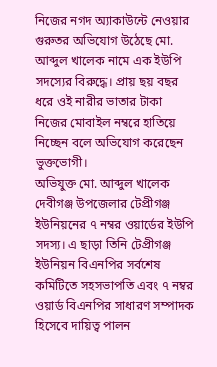নিজের নগদ অ্যাকাউন্টে নেওয়ার গুরুতর অভিযোগ উঠেছে মো. আব্দুল খালেক নামে এক ইউপি সদস্যের বিরুদ্ধে। প্রায় ছয় বছর ধরে ওই নারীর ভাতার টাকা নিজের মোবাইল নম্বরে হাতিয়ে নিচ্ছেন বলে অভিযোগ করেছেন ভুক্তভোগী।
অভিযুক্ত মো. আব্দুল খালেক দেবীগঞ্জ উপজেলার টেপ্রীগঞ্জ ইউনিয়নের ৭ নম্বর ওয়ার্ডের ইউপি সদস্য। এ ছাড়া তিনি টেপ্রীগঞ্জ ইউনিয়ন বিএনপির সর্বশেষ কমিটিতে সহসভাপতি এবং ৭ নম্বর ওয়ার্ড বিএনপির সাধারণ সম্পাদক হিসেবে দায়িত্ব পালন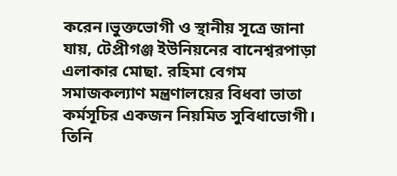করেন।ভুক্তভোগী ও স্থানীয় সূত্রে জানা যায়, টেপ্রীগঞ্জ ইউনিয়নের বানেশ্বরপাড়া এলাকার মোছা. রহিমা বেগম সমাজকল্যাণ মন্ত্রণালয়ের বিধবা ভাতা কর্মসূচির একজন নিয়মিত সুবিধাভোগী। তিনি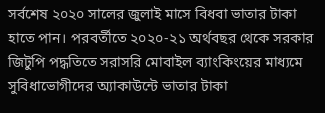সর্বশেষ ২০২০ সালের জুলাই মাসে বিধবা ভাতার টাকা হাতে পান। পরবর্তীতে ২০২০-২১ অর্থবছর থেকে সরকার জিটুপি পদ্ধতিতে সরাসরি মোবাইল ব্যাংকিংয়ের মাধ্যমে সুবিধাভোগীদের অ্যাকাউন্টে ভাতার টাকা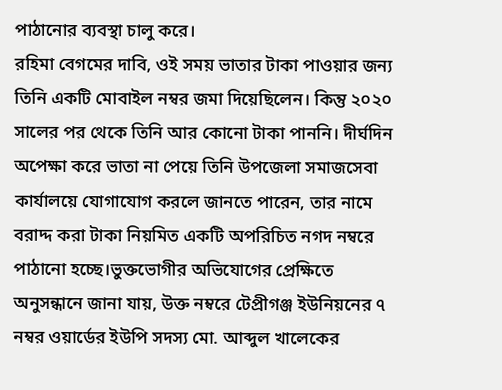পাঠানোর ব্যবস্থা চালু করে।
রহিমা বেগমের দাবি, ওই সময় ভাতার টাকা পাওয়ার জন্য তিনি একটি মোবাইল নম্বর জমা দিয়েছিলেন। কিন্তু ২০২০ সালের পর থেকে তিনি আর কোনো টাকা পাননি। দীর্ঘদিন অপেক্ষা করে ভাতা না পেয়ে তিনি উপজেলা সমাজসেবা কার্যালয়ে যোগাযোগ করলে জানতে পারেন, তার নামে বরাদ্দ করা টাকা নিয়মিত একটি অপরিচিত নগদ নম্বরে পাঠানো হচ্ছে।ভুক্তভোগীর অভিযোগের প্রেক্ষিতে অনুসন্ধানে জানা যায়, উক্ত নম্বরে টেপ্রীগঞ্জ ইউনিয়নের ৭ নম্বর ওয়ার্ডের ইউপি সদস্য মো. আব্দুল খালেকের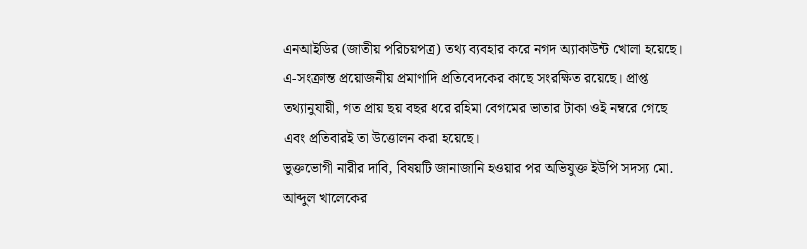এনআইডির (জাতীয় পরিচয়পত্র) তথ্য ব্যবহার করে নগদ অ্যাকাউন্ট খোলা হয়েছে। এ-সংক্রান্ত প্রয়োজনীয় প্রমাণাদি প্রতিবেদকের কাছে সংরক্ষিত রয়েছে। প্রাপ্ত তথ্যানুযায়ী, গত প্রায় ছয় বছর ধরে রহিমা বেগমের ভাতার টাকা ওই নম্বরে গেছে এবং প্রতিবারই তা উত্তোলন করা হয়েছে।
ভুক্তভোগী নারীর দাবি, বিষয়টি জানাজানি হওয়ার পর অভিযুক্ত ইউপি সদস্য মো. আব্দুল খালেকের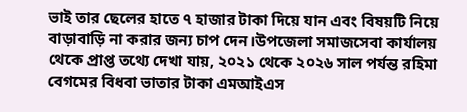ভাই তার ছেলের হাতে ৭ হাজার টাকা দিয়ে যান এবং বিষয়টি নিয়ে বাড়াবাড়ি না করার জন্য চাপ দেন।উপজেলা সমাজসেবা কার্যালয় থেকে প্রাপ্ত তথ্যে দেখা যায়, ২০২১ থেকে ২০২৬ সাল পর্যন্ত রহিমা বেগমের বিধবা ভাতার টাকা এমআইএস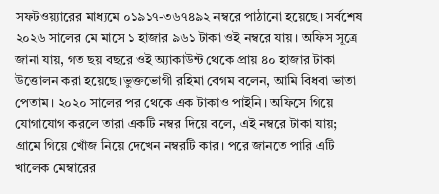সফটওয়্যারের মাধ্যমে ০১৯১৭-৩৬৭৪৯২ নম্বরে পাঠানো হয়েছে। সর্বশেষ ২০২৬ সালের মে মাসে ১ হাজার ৯৬১ টাকা ওই নম্বরে যায়। অফিস সূত্রে জানা যায়, গত ছয় বছরে ওই অ্যাকাউন্ট থেকে প্রায় ৪০ হাজার টাকা উত্তোলন করা হয়েছে।ভুক্তভোগী রহিমা বেগম বলেন, আমি বিধবা ভাতা পেতাম। ২০২০ সালের পর থেকে এক টাকাও পাইনি। অফিসে গিয়ে যোগাযোগ করলে তারা একটি নম্বর দিয়ে বলে, এই নম্বরে টাকা যায়; গ্রামে গিয়ে খোঁজ নিয়ে দেখেন নম্বরটি কার। পরে জানতে পারি এটি খালেক মেম্বারের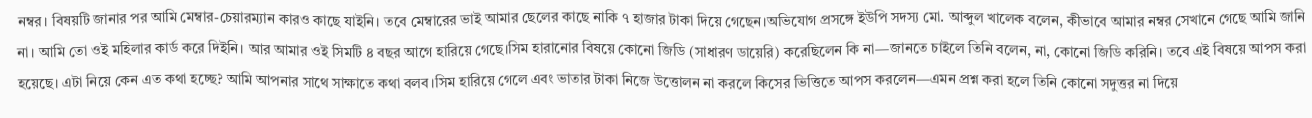নম্বর। বিষয়টি জানার পর আমি মেম্বার-চেয়ারম্যান কারও কাছে যাইনি। তবে মেম্বারের ভাই আমার ছেলের কাছে নাকি ৭ হাজার টাকা দিয়ে গেছেন।অভিযোগ প্রসঙ্গে ইউপি সদস্য মো. আব্দুল খালেক বলেন, কীভাবে আমার নম্বর সেখানে গেছে আমি জানি না। আমি তো ওই মহিলার কার্ড করে দিইনি। আর আমার ওই সিমটি ৪ বছর আগে হারিয়ে গেছে।সিম হারানোর বিষয়ে কোনো জিডি (সাধারণ ডায়েরি) করেছিলেন কি না—জানতে চাইলে তিনি বলেন, না, কোনো জিডি করিনি। তবে এই বিষয়ে আপস করা হয়েছে। এটা নিয়ে কেন এত কথা হচ্ছে? আমি আপনার সাথে সাক্ষাতে কথা বলব।সিম হারিয়ে গেলে এবং ভাতার টাকা নিজে উত্তোলন না করলে কিসের ভিত্তিতে আপস করলেন—এমন প্রশ্ন করা হলে তিনি কোনো সদুত্তর না দিয়ে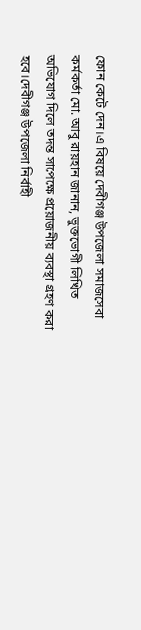ফোন কেটে দেন।এ বিষয়ে দেবীগঞ্জ উপজেলা সমাজসেবা কর্মকর্তা মো. আবু রায়হান জানান, ভুক্তভোগী লিখিত অভিযোগ দিলে তদন্ত সাপেক্ষে প্রয়োজনীয় ব্যবস্থা গ্রহণ করা হবে।দেবীগঞ্জ উপজেলা নির্বাহী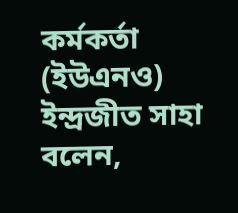কর্মকর্তা (ইউএনও) ইন্দ্রজীত সাহা বলেন,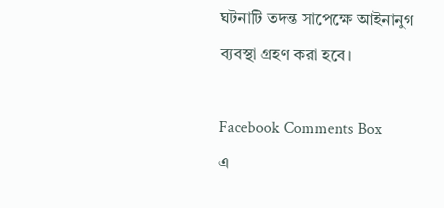ঘটনাটি তদন্ত সাপেক্ষে আইনানুগ ব্যবস্থা গ্রহণ করা হবে।

Facebook Comments Box
এ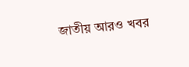জাতীয় আরও খবর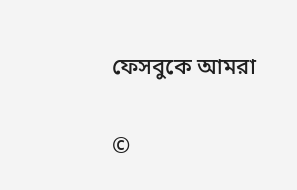ফেসবুকে আমরা

©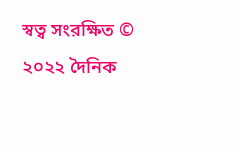স্বত্ব সংরক্ষিত © ২০২২ দৈনিক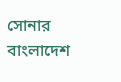সোনার বাংলাদেশ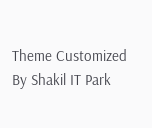Theme Customized By Shakil IT Park